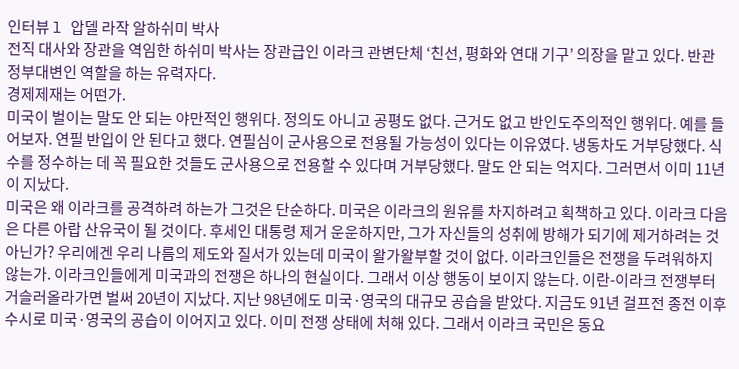인터뷰 l 압델 라작 알하쉬미 박사
전직 대사와 장관을 역임한 하쉬미 박사는 장관급인 이라크 관변단체 ‘친선, 평화와 연대 기구’ 의장을 맡고 있다. 반관 정부대변인 역할을 하는 유력자다.
경제제재는 어떤가.
미국이 벌이는 말도 안 되는 야만적인 행위다. 정의도 아니고 공평도 없다. 근거도 없고 반인도주의적인 행위다. 예를 들어보자. 연필 반입이 안 된다고 했다. 연필심이 군사용으로 전용될 가능성이 있다는 이유였다. 냉동차도 거부당했다. 식수를 정수하는 데 꼭 필요한 것들도 군사용으로 전용할 수 있다며 거부당했다. 말도 안 되는 억지다. 그러면서 이미 11년이 지났다.
미국은 왜 이라크를 공격하려 하는가 그것은 단순하다. 미국은 이라크의 원유를 차지하려고 획책하고 있다. 이라크 다음은 다른 아랍 산유국이 될 것이다. 후세인 대통령 제거 운운하지만, 그가 자신들의 성취에 방해가 되기에 제거하려는 것 아닌가? 우리에겐 우리 나름의 제도와 질서가 있는데 미국이 왈가왈부할 것이 없다. 이라크인들은 전쟁을 두려워하지 않는가. 이라크인들에게 미국과의 전쟁은 하나의 현실이다. 그래서 이상 행동이 보이지 않는다. 이란-이라크 전쟁부터 거슬러올라가면 벌써 20년이 지났다. 지난 98년에도 미국·영국의 대규모 공습을 받았다. 지금도 91년 걸프전 종전 이후 수시로 미국·영국의 공습이 이어지고 있다. 이미 전쟁 상태에 처해 있다. 그래서 이라크 국민은 동요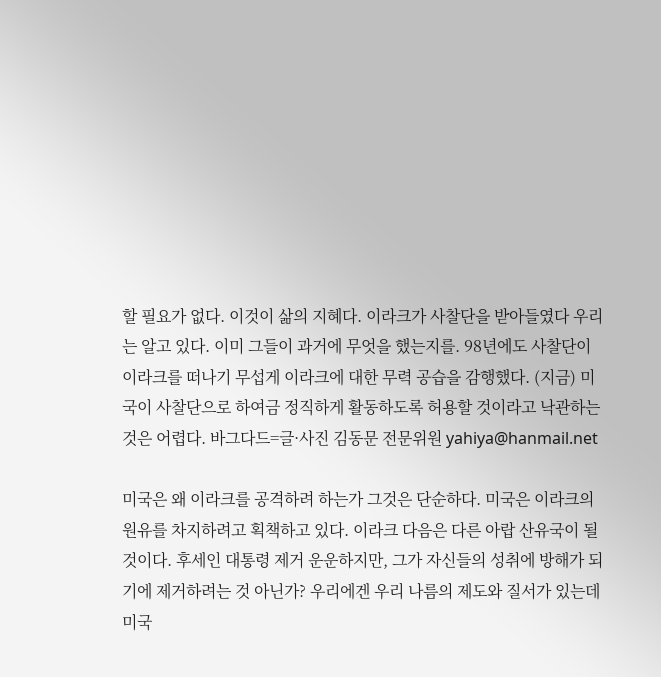할 필요가 없다. 이것이 삶의 지혜다. 이라크가 사찰단을 받아들였다 우리는 알고 있다. 이미 그들이 과거에 무엇을 했는지를. 98년에도 사찰단이 이라크를 떠나기 무섭게 이라크에 대한 무력 공습을 감행했다. (지금) 미국이 사찰단으로 하여금 정직하게 활동하도록 허용할 것이라고 낙관하는 것은 어렵다. 바그다드=글·사진 김동문 전문위원 yahiya@hanmail.net

미국은 왜 이라크를 공격하려 하는가 그것은 단순하다. 미국은 이라크의 원유를 차지하려고 획책하고 있다. 이라크 다음은 다른 아랍 산유국이 될 것이다. 후세인 대통령 제거 운운하지만, 그가 자신들의 성취에 방해가 되기에 제거하려는 것 아닌가? 우리에겐 우리 나름의 제도와 질서가 있는데 미국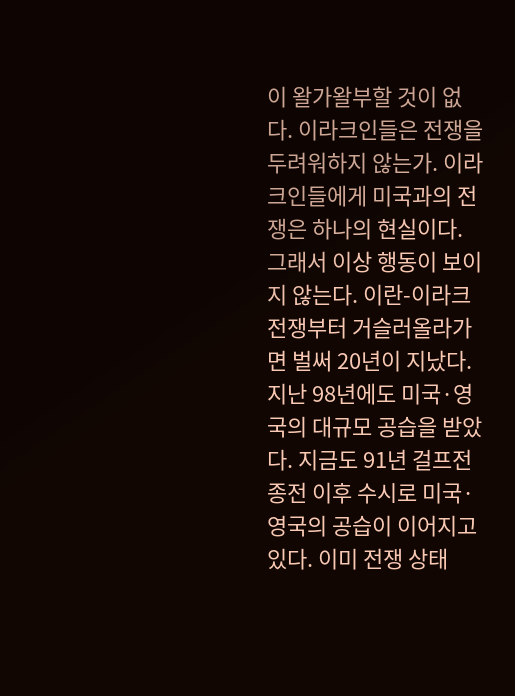이 왈가왈부할 것이 없다. 이라크인들은 전쟁을 두려워하지 않는가. 이라크인들에게 미국과의 전쟁은 하나의 현실이다. 그래서 이상 행동이 보이지 않는다. 이란-이라크 전쟁부터 거슬러올라가면 벌써 20년이 지났다. 지난 98년에도 미국·영국의 대규모 공습을 받았다. 지금도 91년 걸프전 종전 이후 수시로 미국·영국의 공습이 이어지고 있다. 이미 전쟁 상태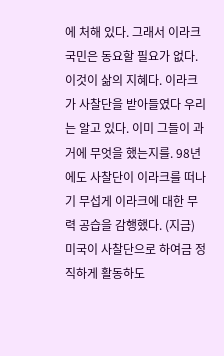에 처해 있다. 그래서 이라크 국민은 동요할 필요가 없다. 이것이 삶의 지혜다. 이라크가 사찰단을 받아들였다 우리는 알고 있다. 이미 그들이 과거에 무엇을 했는지를. 98년에도 사찰단이 이라크를 떠나기 무섭게 이라크에 대한 무력 공습을 감행했다. (지금) 미국이 사찰단으로 하여금 정직하게 활동하도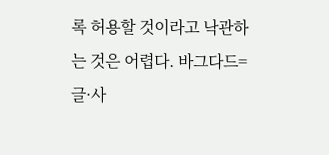록 허용할 것이라고 낙관하는 것은 어렵다. 바그다드=글·사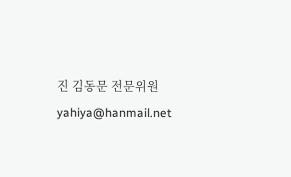진 김동문 전문위원 yahiya@hanmail.net